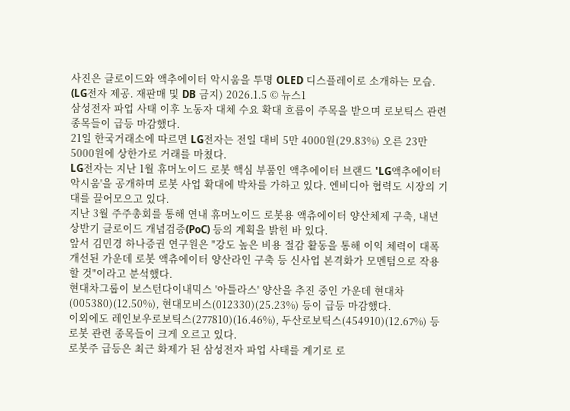사진은 클로이드와 액추에이터 악시움을 투명 OLED 디스플레이로 소개하는 모습. (LG전자 제공. 재판매 및 DB 금지) 2026.1.5 © 뉴스1
삼성전자 파업 사태 이후 노동자 대체 수요 확대 흐름이 주목을 받으며 로보틱스 관련 종목들이 급등 마감했다.
21일 한국거래소에 따르면 LG전자는 전일 대비 5만 4000원(29.83%) 오른 23만 5000원에 상한가로 거래를 마쳤다.
LG전자는 지난 1월 휴머노이드 로봇 핵심 부품인 액추에이터 브랜드 'LG액추에이터 악시움'을 공개하며 로봇 사업 확대에 박차를 가하고 있다. 엔비디아 협력도 시장의 기대를 끌어모으고 있다.
지난 3월 주주총회를 통해 연내 휴머노이드 로봇용 액츄에이터 양산체제 구축, 내년 상반기 클로이드 개념검증(PoC) 등의 계획을 밝힌 바 있다.
앞서 김민경 하나증권 연구원은 "강도 높은 비용 절감 활동을 통해 이익 체력이 대폭 개선된 가운데 로봇 액츄에이터 양산라인 구축 등 신사업 본격화가 모멘텀으로 작용할 것"이라고 분석했다.
현대차그룹이 보스턴다이내믹스 '아틀라스' 양산을 추진 중인 가운데 현대차(005380)(12.50%), 현대모비스(012330)(25.23%) 등이 급등 마감했다.
이외에도 레인보우로보틱스(277810)(16.46%), 두산로보틱스(454910)(12.67%) 등 로봇 관련 종목들이 크게 오르고 있다.
로봇주 급등은 최근 화제가 된 삼성전자 파업 사태를 계기로 로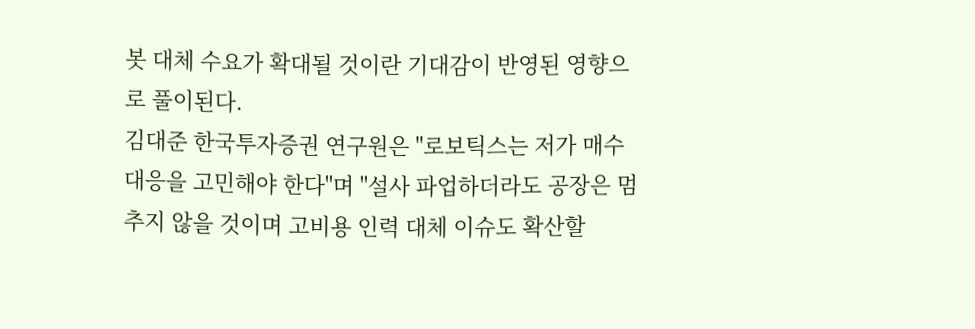봇 대체 수요가 확대될 것이란 기대감이 반영된 영향으로 풀이된다.
김대준 한국투자증권 연구원은 "로보틱스는 저가 매수 대응을 고민해야 한다"며 "설사 파업하더라도 공장은 멈추지 않을 것이며 고비용 인력 대체 이슈도 확산할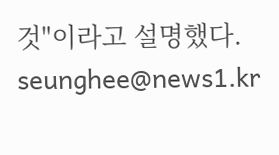것"이라고 설명했다.
seunghee@news1.kr